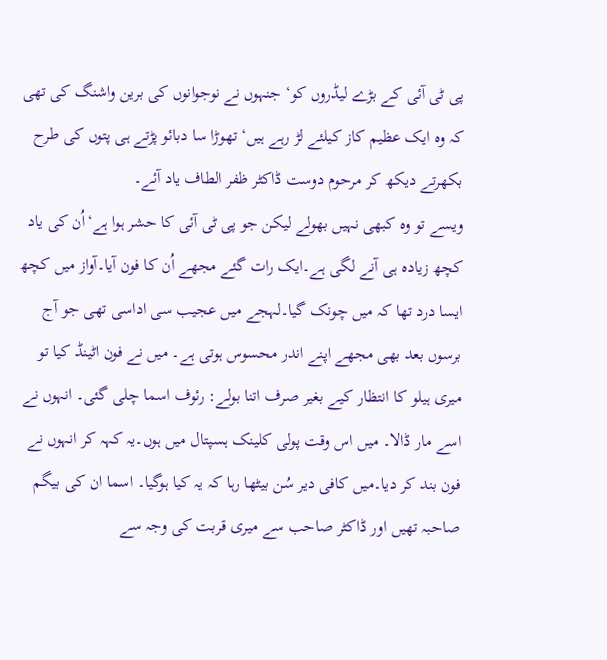پی ٹی آئی کے بڑے لیڈروں کو‘ جنہوں نے نوجوانوں کی برین واشنگ کی تھی کہ وہ ایک عظیم کاز کیلئے لڑ رہے ہیں‘ تھوڑا سا دبائو پڑتے ہی پتوں کی طرح بکھرتے دیکھ کر مرحوم دوست ڈاکٹر ظفر الطاف یاد آئے۔
ویسے تو وہ کبھی نہیں بھولے لیکن جو پی ٹی آئی کا حشر ہوا ہے‘اُن کی یاد کچھ زیادہ ہی آنے لگی ہے۔ایک رات گئے مجھے اُن کا فون آیا۔آواز میں کچھ ایسا درد تھا کہ میں چونک گیا۔لہجے میں عجیب سی اداسی تھی جو آج برسوں بعد بھی مجھے اپنے اندر محسوس ہوتی ہے۔ میں نے فون اٹینڈ کیا تو میری ہیلو کا انتظار کیے بغیر صرف اتنا بولے: رئوف اسما چلی گئی۔ انہوں نے اسے مار ڈالا۔ میں اس وقت پولی کلینک ہسپتال میں ہوں۔یہ کہہ کر انہوں نے فون بند کر دیا۔میں کافی دیر سُن بیٹھا رہا کہ یہ کیا ہوگیا۔ اسما ان کی بیگم صاحبہ تھیں اور ڈاکٹر صاحب سے میری قربت کی وجہ سے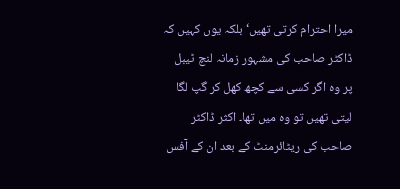میرا احترام کرتی تھیں‘ بلکہ یوں کہیں کہ ڈاکٹر صاحب کی مشہور زمانہ لنچ ٹیبل پر وہ اگر کسی سے کچھ کھل کر گپ لگا لیتی تھیں تو وہ میں تھا۔ اکثر ڈاکٹر صاحب کی ریٹائرمنٹ کے بعد ان کے آفس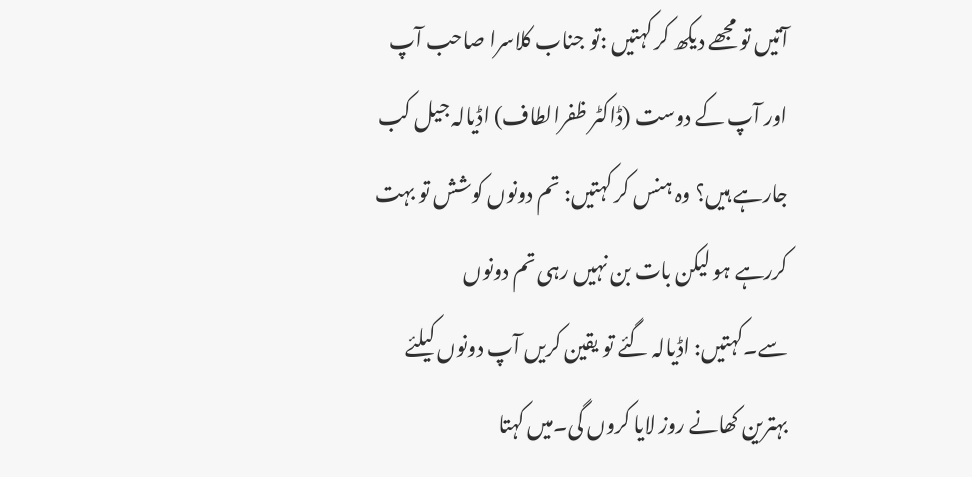آتیں تو مجھے دیکھ کر کہتیں :تو جناب کلاسرا صاحب آپ اور آپ کے دوست (ڈاکٹر ظفرالطاف) اڈیالہ جیل کب جارہے ہیں؟ وہ ہنس کر کہتیں: تم دونوں کوشش تو بہت کررہے ہو لیکن بات بن نہیں رہی تم دونوں سے۔کہتیں: اڈیالہ گئے تو یقین کریں آپ دونوں کیلئے بہترین کھانے روز لایا کروں گی۔میں کہتا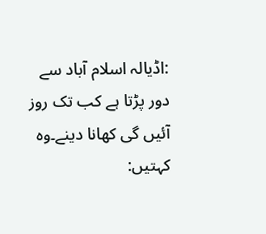:اڈیالہ اسلام آباد سے دور پڑتا ہے کب تک روز آئیں گی کھانا دینے۔وہ کہتیں: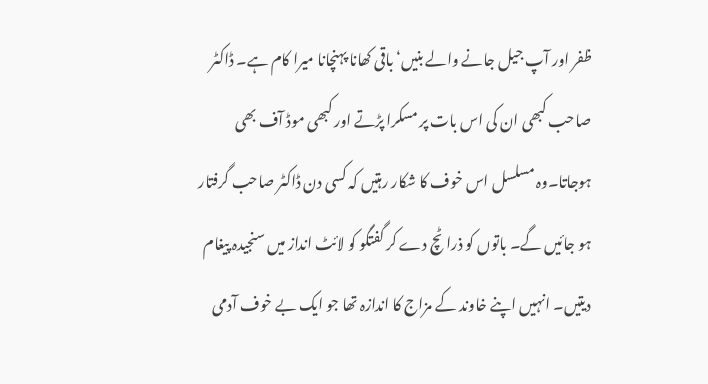ظفر اور آپ جیل جانے والے بنیں‘ باقی کھانا پہنچانا میرا کام ہے۔ ڈاکٹر صاحب کبھی ان کی اس بات پر مسکرا پڑتے اور کبھی موڈ آف بھی ہوجاتا۔وہ مسلسل اس خوف کا شکار رہتیں کہ کسی دن ڈاکٹر صاحب گرفتار ہو جائیں گے۔ باتوں کو ذرا ٹچ دے کر گفتگو کو لائٹ انداز میں سنجیدہ پیغام دیتیں۔ انہیں اپنے خاوند کے مزاج کا اندازہ تھا جو ایک بے خوف آدمی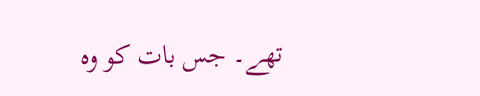تھے۔ جس بات کو وہ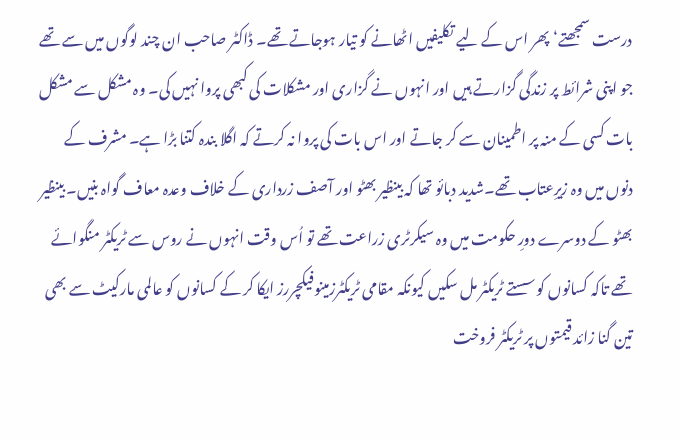درست سمجھتے‘پھر اس کے لیے تکلیفیں اٹھانے کو تیار ہوجاتے تھے۔ ڈاکٹر صاحب ان چند لوگوں میں سے تھے جو اپنی شرائط پر زندگی گزارتے ہیں اور انہوں نے گزاری اور مشکلات کی کبھی پروا نہیں کی۔ وہ مشکل سے مشکل بات کسی کے منہ پر اطمینان سے کر جاتے اور اس بات کی پروا نہ کرتے کہ اگلا بندہ کتنا بڑا ہے۔ مشرف کے دنوں میں وہ زیرِعتاب تھے۔شدید دبائو تھا کہ بینظیر بھٹو اور آصف زرداری کے خلاف وعدہ معاف گواہ بنیں۔ بینظیر بھٹو کے دوسرے دورِ حکومت میں وہ سیکرٹری زراعت تھے تو اُس وقت انہوں نے روس سے ٹریکٹر منگوائے تھے تاکہ کسانوں کو سستے ٹریکٹر مل سکیں کیونکہ مقامی ٹریکٹرزمینوفیکچررز ایکا کر کے کسانوں کو عالمی مارکیٹ سے بھی تین گنا زائد قیمتوں پر ٹریکٹر فروخت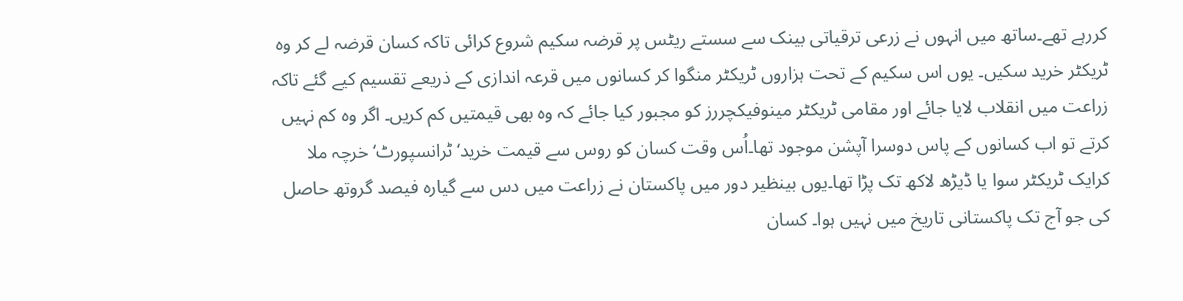کررہے تھے۔ساتھ میں انہوں نے زرعی ترقیاتی بینک سے سستے ریٹس پر قرضہ سکیم شروع کرائی تاکہ کسان قرضہ لے کر وہ ٹریکٹر خرید سکیں۔ یوں اس سکیم کے تحت ہزاروں ٹریکٹر منگوا کر کسانوں میں قرعہ اندازی کے ذریعے تقسیم کیے گئے تاکہ زراعت میں انقلاب لایا جائے اور مقامی ٹریکٹر مینوفیکچررز کو مجبور کیا جائے کہ وہ بھی قیمتیں کم کریں۔ اگر وہ کم نہیں کرتے تو اب کسانوں کے پاس دوسرا آپشن موجود تھا۔اُس وقت کسان کو روس سے قیمت خرید‘ ٹرانسپورٹ‘ خرچہ ملا کرایک ٹریکٹر سوا یا ڈیڑھ لاکھ تک پڑا تھا۔یوں بینظیر دور میں پاکستان نے زراعت میں دس سے گیارہ فیصد گروتھ حاصل کی جو آج تک پاکستانی تاریخ میں نہیں ہوا۔ کسان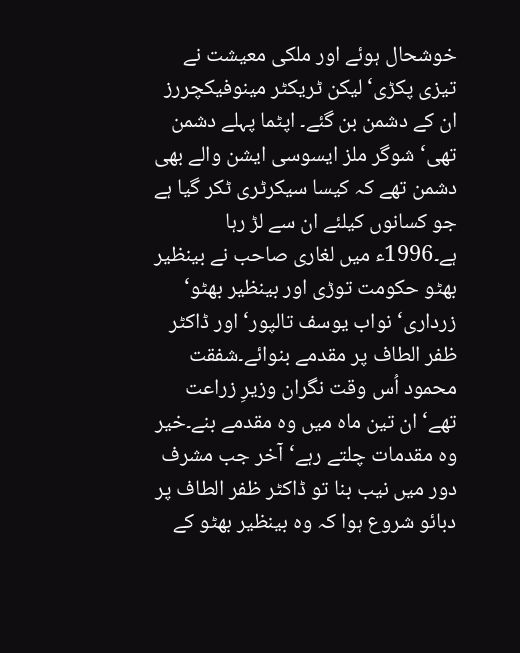خوشحال ہوئے اور ملکی معیشت نے تیزی پکڑی‘ لیکن ٹریکٹر مینوفیکچررز ان کے دشمن بن گئے۔ اپٹما پہلے دشمن تھی‘ شوگر ملز ایسوسی ایشن والے بھی دشمن تھے کہ کیسا سیکرٹری ٹکر گیا ہے جو کسانوں کیلئے ان سے لڑ رہا ہے۔1996ء میں لغاری صاحب نے بینظیر بھٹو حکومت توڑی اور بینظیر بھٹو‘ زرداری‘ نواب یوسف تالپور‘ اور ڈاکٹر ظفر الطاف پر مقدمے بنوائے۔شفقت محمود اُس وقت نگران وزیرِ زراعت تھے‘ ان تین ماہ میں وہ مقدمے بنے۔خیر وہ مقدمات چلتے رہے‘آخر جب مشرف دور میں نیب بنا تو ڈاکٹر ظفر الطاف پر دبائو شروع ہوا کہ وہ بینظیر بھٹو کے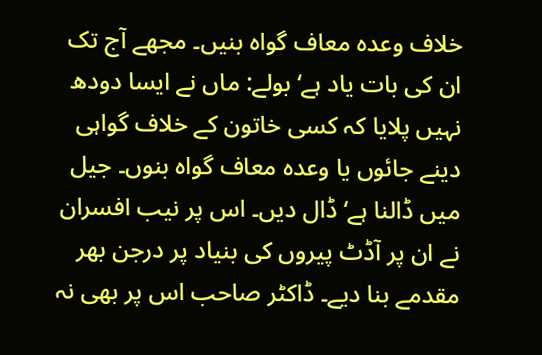خلاف وعدہ معاف گواہ بنیں۔ مجھے آج تک ان کی بات یاد ہے‘ بولے: ماں نے ایسا دودھ نہیں پلایا کہ کسی خاتون کے خلاف گواہی دینے جائوں یا وعدہ معاف گواہ بنوں۔ جیل میں ڈالنا ہے‘ ڈال دیں۔ اس پر نیب افسران نے ان پر آڈٹ پیروں کی بنیاد پر درجن بھر مقدمے بنا دیے۔ ڈاکٹر صاحب اس پر بھی نہ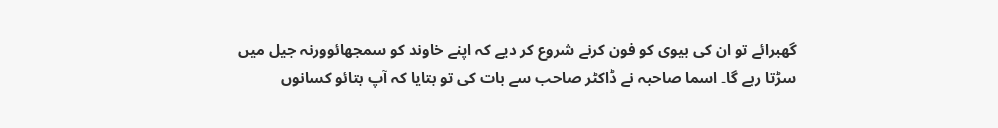گھبرائے تو ان کی بیوی کو فون کرنے شروع کر دیے کہ اپنے خاوند کو سمجھائوورنہ جیل میں سڑتا رہے گا۔ اسما صاحبہ نے ڈاکٹر صاحب سے بات کی تو بتایا کہ آپ بتائو کسانوں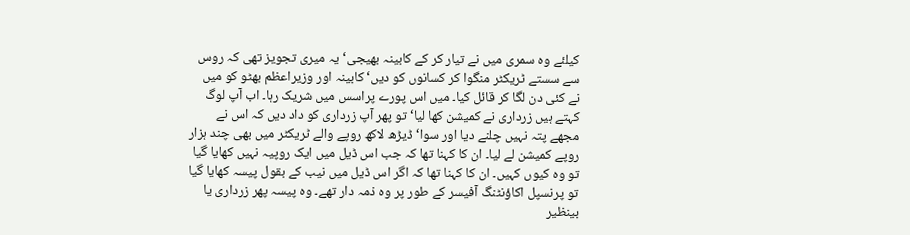کیلئے وہ سمری میں نے تیار کر کے کابینہ بھیجی‘ یہ میری تجویز تھی کہ روس سے سستے ٹریکٹر منگوا کر کسانوں کو دیں‘ کابینہ اور وزیراعظم بھٹو کو میں نے کئی دن لگا کر قائل کیا۔ میں اس پورے پراسس میں شریک رہا۔ اب آپ لوگ کہتے ہیں زرداری نے کمیشن کھا لیا‘ تو پھر آپ زرداری کو داد دیں کہ اس نے مجھے پتہ نہیں چلنے دیا اور سوا‘ڈیڑھ لاکھ روپے والے ٹریکٹر میں بھی چند ہزار روپے کمیشن لے لیا۔ ان کا کہنا تھا کہ جب اس ڈیل میں ایک روپیہ نہیں کھایا گیا تو وہ کیوں کہیں۔ ان کا کہنا تھا کہ اگر اس ڈیل میں نیب کے بقول پیسہ کھایا گیا تو پرنسپل اکاؤنٹنگ آفیسر کے طور پر وہ ذمہ دار تھے۔ وہ پیسہ پھر زرداری یا بینظیر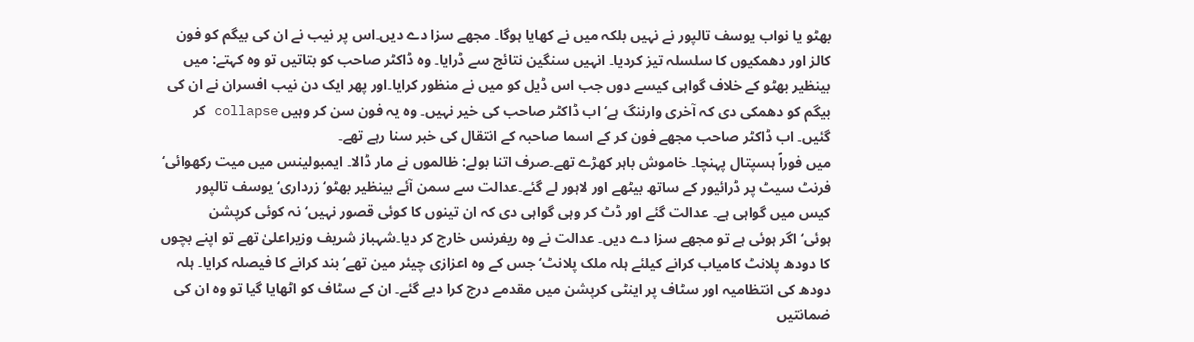بھٹو یا نواب یوسف تالپور نے نہیں بلکہ میں نے کھایا ہوگا۔ مجھے سزا دے دیں۔اس پر نیب نے ان کی بیگم کو فون کالز اور دھمکیوں کا سلسلہ تیز کردیا۔ انہیں سنگین نتائج سے ڈرایا۔ وہ ڈاکٹر صاحب کو بتاتیں تو وہ کہتے: میں بینظیر بھٹو کے خلاف گواہی کیسے دوں جب اس ڈیل کو میں نے منظور کرایا۔اور پھر ایک دن نیب افسران نے ان کی بیگم کو دھمکی دی کہ آخری وارننگ ہے‘اب ڈاکٹر صاحب کی خیر نہیں۔ وہ یہ فون سن کر وہیں collapse کر گئیں۔ اب ڈاکٹر صاحب مجھے فون کر کے اسما صاحبہ کے انتقال کی خبر سنا رہے تھے۔
میں فوراً ہسپتال پہنچا۔ خاموش باہر کھڑے تھے۔صرف اتنا بولے: ظالموں نے مار ڈالا۔ ایمبولینس میں میت رکھوائی‘ فرنٹ سیٹ پر ڈرائیور کے ساتھ بیٹھے اور لاہور لے گئے۔عدالت سے سمن آئے بینظیر بھٹو‘ زرداری‘ یوسف تالپور کیس میں گواہی ہے۔ عدالت گئے اور ڈٹ کر وہی گواہی دی کہ ان تینوں کا کوئی قصور نہیں‘ نہ کوئی کرپشن ہوئی‘اگر ہوئی ہے تو مجھے سزا دے دیں۔ عدالت نے وہ ریفرنس خارج کر دیا۔شہباز شریف وزیراعلیٰ تھے تو اپنے بچوں کا دودھ پلانٹ کامیاب کرانے کیلئے ہلہ ملک پلانٹ‘ جس کے وہ اعزازی چیئر مین تھے‘ بند کرانے کا فیصلہ کرایا۔ ہلہ دودھ کی انتظامیہ اور سٹاف پر اینٹی کرپشن میں مقدمے درج کرا دیے گئے۔ ان کے سٹاف کو اٹھایا گیا تو وہ ان کی ضمانتیں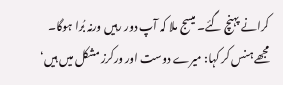کرانے پہنچ گئے۔ میسج ملا کہ آپ دور رہیں ورنہ بُرا ہوگا۔ مجھے ہنس کر کہا: میرے دوست اور ورکرز مشکل میں ہیں‘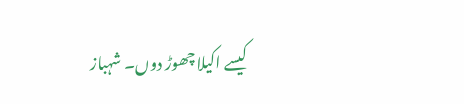کیسے اکیلا چھوڑ دوں۔ شہباز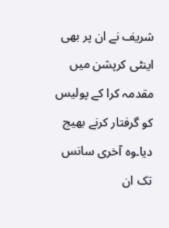شریف نے ان پر بھی اینٹی کرپشن میں مقدمہ کرا کے پولیس کو گرفتار کرنے بھیج دیا۔وہ آخری سانس تک ان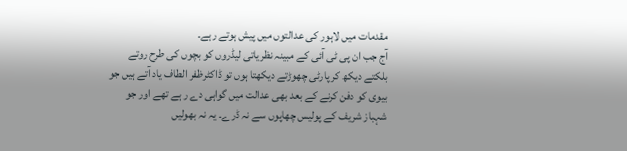مقدمات میں لاہور کی عدالتوں میں پیش ہوتے رہے۔
آج جب ان پی ٹی آئی کے مبینہ نظریاتی لیڈروں کو بچوں کی طرح روتے بلکتے دیکھ کر پارٹی چھوڑتے دیکھتا ہوں تو ڈاکٹرظفر الطاف یاد آتے ہیں جو بیوی کو دفن کرنے کے بعد بھی عدالت میں گواہی دے ر ہے تھے اور جو شہباز شریف کے پولیس چھاپوں سے نہ ڈرے۔ یہ نہ بھولیں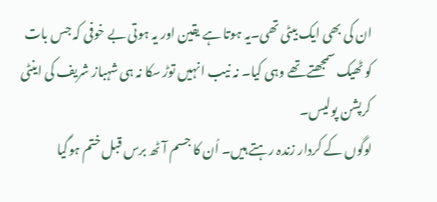ان کی بھی ایک بیٹی تھی۔یہ ہوتا ہے یقین اور یہ ہوتی بے خوفی کہ جس بات کو ٹھیک سمجھتے تھے وہی کیا۔ نہ نیب انہیں توڑ سکا نہ ہی شہباز شریف کی اینٹی کرپشن پولیس۔
لوگوں کے کردار زندہ رہتے ہیں۔ اُن کا جسم آٹھ برس قبل ختم ہوگیا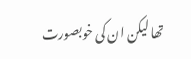تھا لیکن ان کی خوبصورت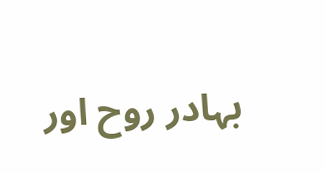بہادر روح اور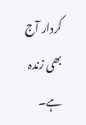کردار آج بھی زندہ ہے۔